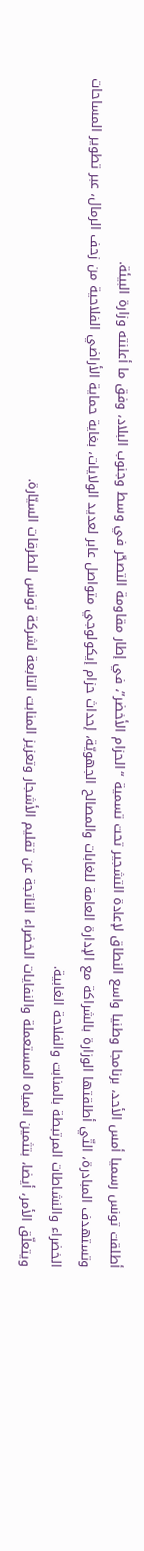أطلقت تونس رسميا أمس الأحد، برنامجا وطنيا واسع النطاق لإعادة التشجير تحت تسمية “الحزام الأخضر”، في إطار مقاومة التصحّر في وسط وجنوب البلاد، وفق ما أعلنته وزارة البيئة.
وتستهدف المبادرة، التّي أطلقتها الوزارة بالشراكة مع الإدارة العامة للغابات والمصالح الجهويّة، إحداث حزام إيكولوجي متواصل عابر لعديد الولايات، بغاية حماية الأراضي الفلاحية من زحف الرمال، عبر تطوير المساحات الخضراء والنشاطات المرتبطة بالمنابت والفلاحة الغابية.
ويتعلّق الأمر، أيضا، بتثمين المياه المستعملة والنفايات الخضراء الناتجة عن تقليم الأشجار وتعزيز المنابت التابعة لشركة تونس للطرقات السيّارة.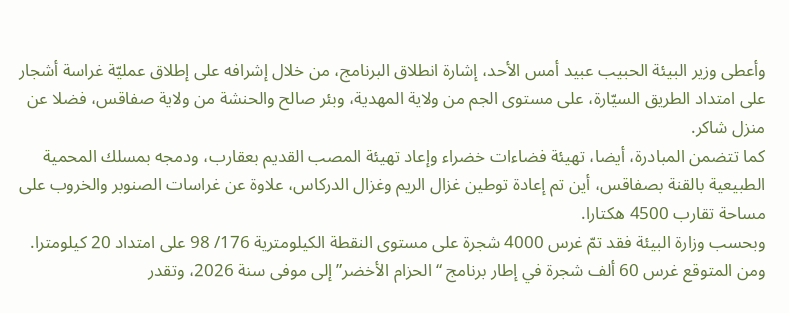وأعطى وزير البيئة الحبيب عبيد أمس الأحد، إشارة انطلاق البرنامج، من خلال إشرافه على إطلاق عمليّة غراسة أشجار على امتداد الطريق السيّارة، على مستوى الجم من ولاية المهدية، وبئر صالح والحنشة من ولاية صفاقس، فضلا عن منزل شاكر.
كما تتضمن المبادرة، أيضا، تهيئة فضاءات خضراء وإعاد تهيئة المصب القديم بعقارب، ودمجه بمسلك المحمية الطبيعية بالقنة بصفاقس، أين تم إعادة توطين غزال الريم وغزال الدركاس، علاوة عن غراسات الصنوبر والخروب على مساحة تقارب 4500 هكتارا.
وبحسب وزارة البيئة فقد تمّ غرس 4000 شجرة على مستوى النقطة الكيلومترية 176/ 98 على امتداد 20 كيلومترا.
ومن المتوقع غرس 60 ألف شجرة في إطار برنامج “الحزام الأخضر” إلى موفى سنة 2026، وتقدر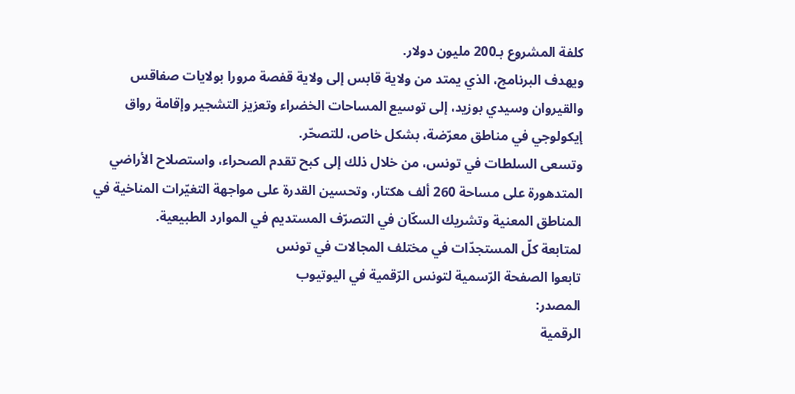كلفة المشروع بـ200 مليون دولار.
ويهدف البرنامج، الذي يمتد من ولاية قابس إلى ولاية قفصة مرورا بولايات صفاقس والقيروان وسيدي بوزيد، إلى توسيع المساحات الخضراء وتعزيز التشجير وإقامة رواق إيكولوجي في مناطق معرّضة، بشكل خاص، للتصحّر.
وتسعى السلطات في تونس، من خلال ذلك إلى كبح تقدم الصحراء، واستصلاح الأراضي المتدهورة على مساحة 260 ألف هكتار، وتحسين القدرة على مواجهة التغيّرات المناخية في المناطق المعنية وتشريك السكّان في التصرّف المستديم في الموارد الطبيعية.
لمتابعة كلّ المستجدّات في مختلف المجالات في تونس
تابعوا الصفحة الرّسمية لتونس الرّقمية في اليوتيوب
المصدر:
الرقمية